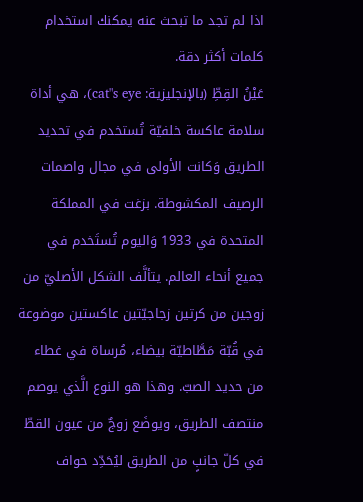اذا لم تجد ما تبحث عنه يمكنك استخدام كلمات أكثر دقة.
عَيْنُ القِطِّ (بالإنجليزية: cat"s eye)، هي أداة سلامة عاكسة خلفيّة تُستخدم في تحديد الطريق وَكانت الأولى في مجال واصمات الرصيف المكشوطة. بزغت في المملكة المتحدة في 1933 وَاليوم تُستَخدم في جميع أنحاء العالم. يتألَّف الشكل الأصليّ من زوجين من كرتين زجاجيّتين عاكستين موضوعة في قُبّة مَطَّاطيّة بيضاء، مُرساة في غطاء من حديد الصبّ. وهذا هو النوع الَّذي يوصم منتصف الطريق، ويوضَع زوجٌ من عيون القطّ في كلّ جانبٍ من الطريق ليُحَدِّد حواف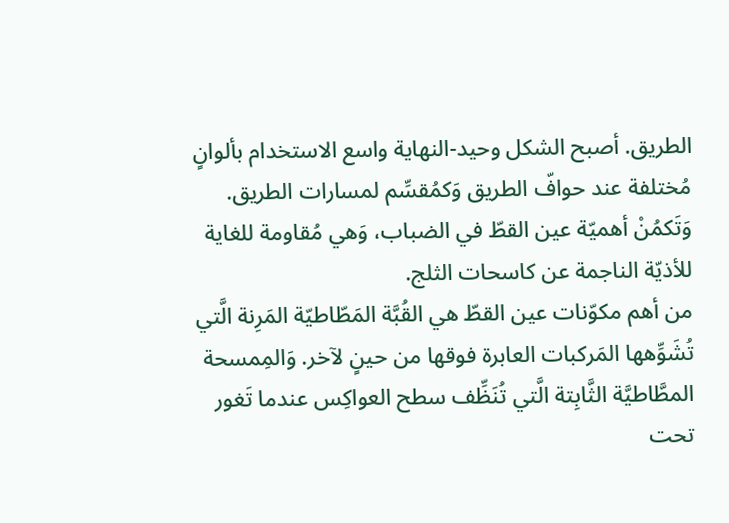الطريق. أصبح الشكل وحيد-النهاية واسع الاستخدام بألوانٍ مُختلفة عند حوافّ الطريق وَكمُقسِّم لمسارات الطريق. وَتَكمُنْ أهميّة عين القطّ في الضباب، وَهي مُقاومة للغاية للأذيّة الناجمة عن كاسحات الثلج.
من أهم مكوّنات عين القطّ هي القُبَّة المَطّاطيّة المَرِنة الَّتي تُشَوِّهها المَركبات العابرة فوقها من حينٍ لآخر. وَالمِمسحة المطَّاطيَّة الثَّابِتة الَّتي تُنَظِّف سطح العواكِس عندما تَغور تحت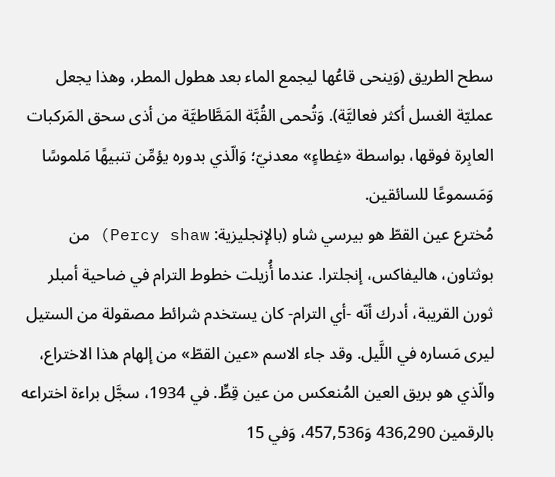سطح الطريق (وَينحى قاعُها ليجمع الماء بعد هطول المطر، وهذا يجعل عمليّة الغسل أكثر فعاليَّة). وَتُحمى القُبَّة المَطَّاطيَّة من أذى سحق المَركبات العابِرة فوقها، بواسطة «غِطاءٍ» معدنيّ؛ وَالّذي بدوره يؤمِّن تنبيهًا مَلموسًا وَمَسموعًا للسائقين.
مُخترع عين القطّ هو بيرسي شاو (بالإنجليزية: Percy shaw) من بوثتاون، هاليفاكس، إنجلترا. عندما أُزيلت خطوط الترام في ضاحية أمبلر ثورن القريبة، أدرك أنّه -أي الترام- كان يستخدم شرائط مصقولة من الستيل ليرى مَساره في اللَّيل. وقد جاء الاسم «عين القطّ» من إلهام هذا الاختراع، والّذي هو بريق العين المُنعكس من عين قِطٍّ. في 1934، سجَّل براءة اختراعه بالرقمين 436,290 وَ457,536، وَفي 15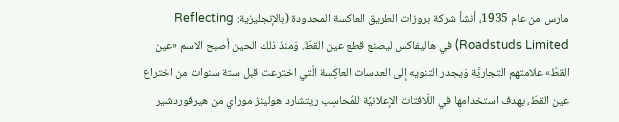مارس من عام 1935، أنشأ شركة بروزات الطريق العاكسة المحدودة (بالإنجليزية: Reflecting Roadstuds Limited) في هاليفاكس ليصنع قطع عين القطّ. وَمنذ ذلك الحين أصبح الاسم «عين القطّ» علامتهم التجاريَّة وَيجدر التنويه إلى العدسات العاكِسة الّتي اخترعت قبل ستة سنوات من اختراع عين القطّ، بهدف استخدامها في اللّافتات الإعلانيَّة للمُحاسِب ريتشارد هولينز موراي من هيرفوردشير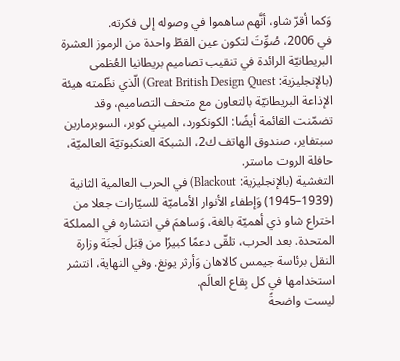وَكما أقرّ شاو، أنَّهم ساهموا في وصوله إلى فكرته.
في 2006، صُوِّتَ لتكون عين القطّ واحدة من الرموز العشرة البريطانيّة الرائدة في تنقيب تصاميم بريطانيا العُظمى (بالإنجليزية: Great British Design Quest) الّذي نظّمته هيئة الإذاعة البريطانيّة بالتعاون مع متحف التصاميم، وقد تضمّنت القائمة أيضًا: الكونكورد، الميني كوبر، السوبرمارين سبتفاير، صندوق الهاتف ك2، الشبكة العنكبوتيّة العالميّة، حافلة الروت ماستر.
التغشية (بالإنجليزية: Blackout) في الحرب العالمية الثانية (1939–1945) وَإطفاء الأنوار الأماميّة للسيّارات جعلا من اختراع شاو ذي أهميّة بالغة، وَساهمَ في انتشاره في المملكة المتحدة. بعد الحرب، تلقّى دعمًا كبيرًا من قِبَل لَجنَة وزارة النقل برئاسة جيمس كالاهان وَأرثر يونغ. وفي النهاية، انتشر استخدامها في كل بِقاع العالَم.
ليست واضحةً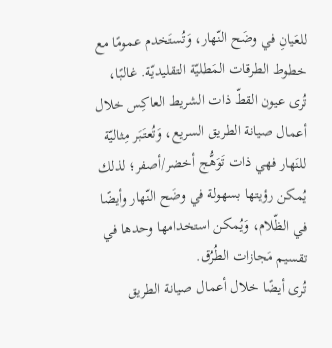للعَيانِ في وضَح النّهار، وَتُستَخدم عمومًا مع خطوط الطرقات المَطليّة التقليديّة. غالبًا، تُرى عيون القطّ ذات الشريط العاكِس خلال أعمال صيانة الطريق السريع، وَتُعتَبَر مِثاليّة للنَهار فهي ذات تَوَهُّج أخضر/أصفر؛ لذلك يُمكن رؤيتها بسهولة في وضَح النّهار وأيضًا في الظّلام، وَيُمكن استخدامها وحدها في تقسيم مَجازات الطُرُق.
تُرى أيضًا خلال أعمال صيانة الطريق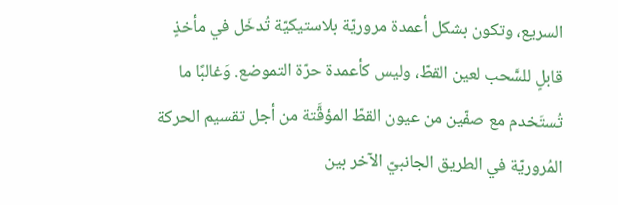السريع، وتكون بشكل أعمدة مروريّة بلاستيكيّة تُدخَل في مأخذٍ قابلٍ للسَّحب لعين القطّ، وليس كأعمدة حرّة التموضع. وَغالبًا ما تُستَخدم مع صفّين من عيون القطّ المؤقَّتة من أجل تقسيم الحركة المُروريّة في الطريق الجانبيّ الآخر بين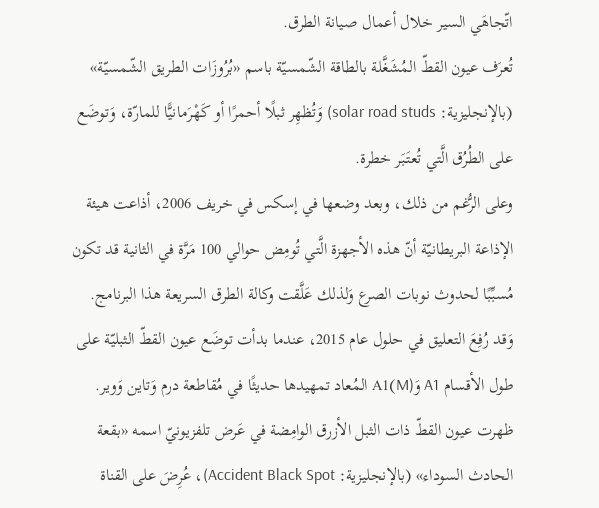اتّجاهَي السير خلال أعمال صيانة الطرق.
تُعرَف عيون القطّ المُشَغَّلة بالطاقة الشّمسيّة باسم «بُرُوزَات الطريق الشّمسيّة» (بالإنجليزية: solar road studs) وَتُظهِر ثبلًا أحمرًا أو كَهْرَمانيًّا للمارّة، وَتوضَع على الطُرُق الَّتي تُعتَبَر خطرة.
وعلى الرُّغم من ذلك، وبعد وضعها في إسكس في خريف 2006، أذاعت هيئة الإذاعة البريطانيّة أنّ هذه الأجهزة الَّتي تُومِض حوالي 100 مَرَّة في الثانية قد تكون مُسبِّبًا لحدوث نوبات الصرع وَلذلك عَلَّقت وكالة الطرق السريعة هذا البرنامج. وَقد رُفِعَ التعليق في حلول عام 2015، عندما بدأت توضَع عيون القطّ الثبليّة على طول الأقسام A1 وَA1(M) المُعاد تمهيدها حديثًا في مُقاطعة درم وَتاين وَوير.
ظهرت عيون القطّ ذات الثبل الأزرق الوامِضة في عَرض تلفزيونيّ اسمه «بقعة الحادث السوداء» (بالإنجليزية: Accident Black Spot)، عُرِضَ على القناة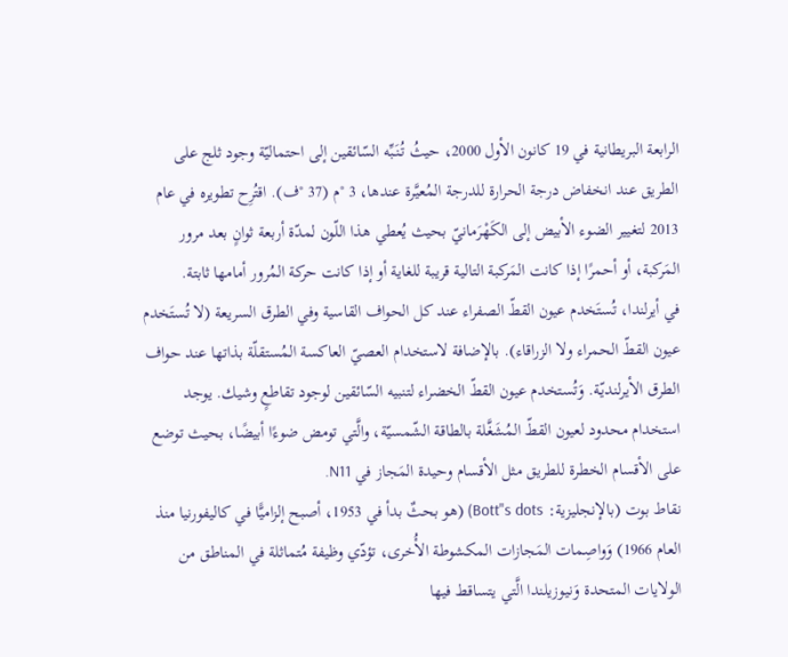الرابعة البريطانية في 19 كانون الأول 2000، حيثُ تُنَبِّه السّائقين إلى احتماليّة وجود ثلج على الطريق عند انخفاض درجة الحرارة للدرجة المُعيَّرة عندها، 3 °م (37 °ف). اقتُرِح تطويره في عام 2013 لتغيير الضوء الأبيض إلى الكَهْرَمانيّ بحيث يُعطي هذا اللّون لمدّة أربعة ثوانٍ بعد مرور المَركبة، أو أحمرًا إذا كانت المَركبة التالية قريبة للغاية أو إذا كانت حركة المُرور أمامها ثابتة.
في أيرلندا، تُستَخدم عيون القطّ الصفراء عند كل الحواف القاسية وفي الطرق السريعة (لا تُستَخدم عيون القطّ الحمراء ولا الزراقاء). بالإضافة لاستخدام العصيّ العاكسة المُستقلّة بذاتها عند حواف الطرق الأيرلنديّة. وَتُستخدم عيون القطّ الخضراء لتنبيه السّائقين لوجود تقاطعٍ وشيك. يوجد استخدام محدود لعيون القطّ المُشَغَّلة بالطاقة الشّمسيّة، والَّتي تومض ضوءًا أبيضًا، بحيث توضع على الأقسام الخطرة للطريق مثل الأقسام وحيدة المَجاز في N11.
نقاط بوت (بالإنجليزية: Bott"s dots) (هو بحثٌ بدأ في 1953، أصبح إلزاميًّا في كاليفورنيا منذ العام 1966) وَواصِمات المَجازات المكشوطة الأُخرى، تؤدّي وظيفة مُتماثلة في المناطق من الولايات المتحدة وَنيوزيلندا الَّتي يتساقط فيها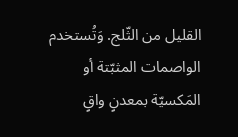القليل من الثّلج. وَتُستخدم الواصمات المثبّتة أو المَكسيّة بمعدنٍ واقٍ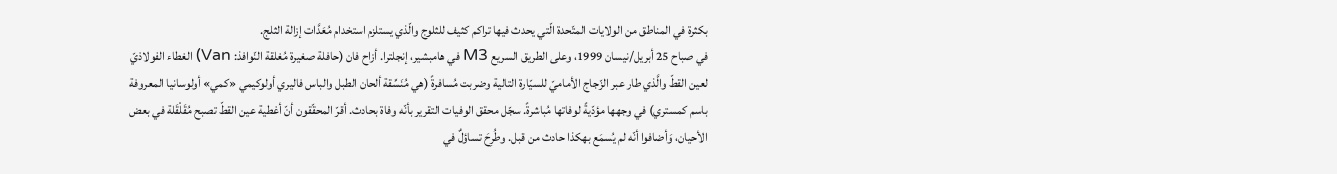بكثرة في المناطق من الولايات المتّحدة الّتي يحدث فيها تراكم كثيف للثلوج والّذي يستلزم استخدام مُعَدَّات إزالة الثلج.
في صباح 25 أبريل/نيسان 1999، وعلى الطريق السريع M3 في هامبشير، إنجلترا. أزاح فان (حافلة صغيرة مُغلقة النّوافذ: Van) الغطاء الفولاذيّ لعين القطّ والَّذي طار عبر الزّجاج الأماميّ للسيّارة التالية وضربت مُسافرةً (هي مُنَسِّقة ألحان الطبل والباس فاليري أولوكيمي «كمي» أولوسانيا المعروفة باسم كمستري) في وجهها مؤدّيةً لوفاتها مُباشرةً. سجّل محقق الوفيات التقرير بأنّه وفاة بحادث. أقرّ المحقّقون أنّ أغطية عين القطّ تصبح مُقَلْقَلة في بعض الأحيان، وَأضافوا أنّه لم يُسمَع بهكذا حادث من قبل. وطُرِحَ تساؤلٌ في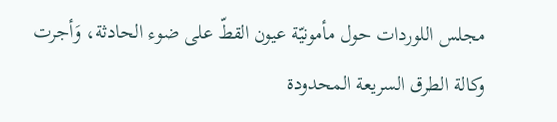مجلس اللوردات حول مأمونيّة عيون القطّ على ضوء الحادثة، وَأجرت وكالة الطرق السريعة المحدودة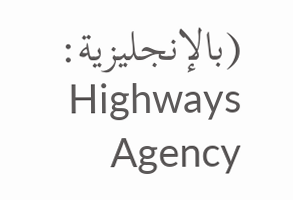(بالإنجليزية: Highways Agency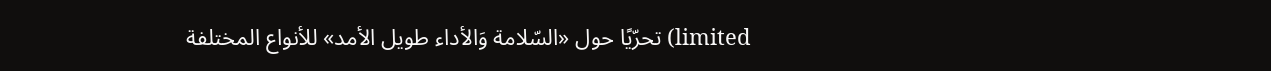limited) تحرّيًا حول «السّلامة وَالأداء طويل الأمد» للأنواع المختلفة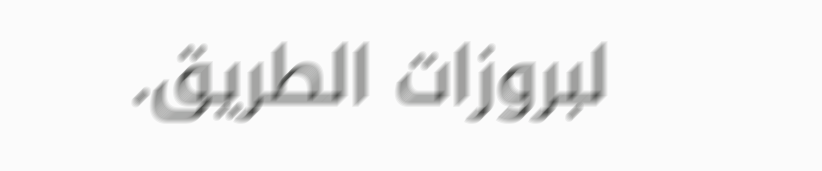لبروزات الطريق.